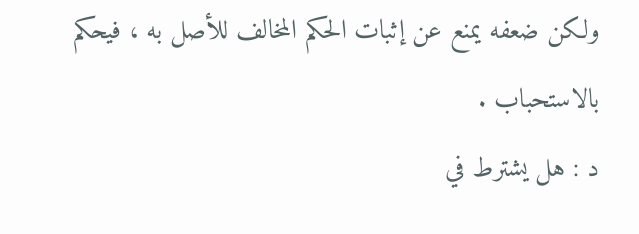ولكن ضعفه يمنع عن إثبات الحكم المخالف للأصل به ، فيحكم
بالاستحباب .
د : هل يشترط في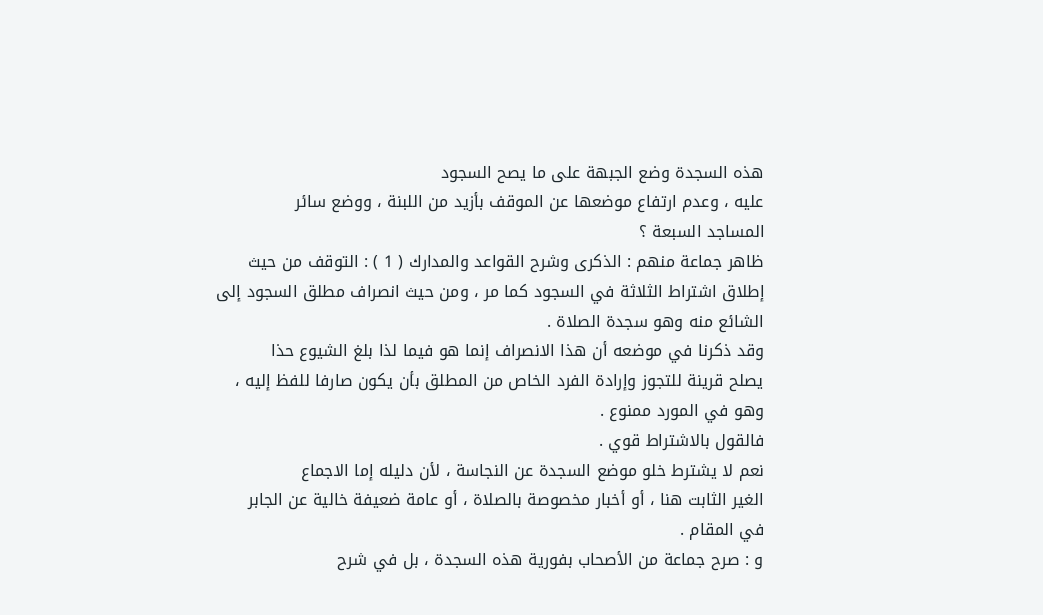هذه السجدة وضع الجبهة على ما يصح السجود
عليه ، وعدم ارتفاع موضعها عن الموقف بأزيد من اللبنة ، ووضع سائر
المساجد السبعة ؟
ظاهر جماعة منهم : الذكرى وشرح القواعد والمدارك ( 1 ) : التوقف من حيث
إطلاق اشتراط الثلاثة في السجود كما مر ، ومن حيث انصراف مطلق السجود إلى
الشائع منه وهو سجدة الصلاة .
وقد ذكرنا في موضعه أن هذا الانصراف إنما هو فيما لذا بلغ الشيوع حذا
يصلح قرينة للتجوز وإرادة الفرد الخاص من المطلق بأن يكون صارفا للفظ إليه ،
وهو في المورد ممنوع .
فالقول بالاشتراط قوي .
نعم لا يشترط خلو موضع السجدة عن النجاسة ، لأن دليله إما الاجماع
الغير الثابت هنا ، أو أخبار مخصوصة بالصلاة ، أو عامة ضعيفة خالية عن الجابر
في المقام .
و : صرح جماعة من الأصحاب بفورية هذه السجدة ، بل في شرح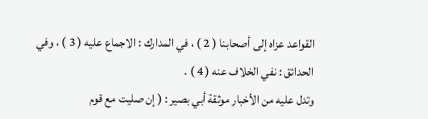القواعد عزاه إلى أصحابنا ( 2 ) ، في المدارك : الاجماع عليه ( 3 ) ، وفي
الحدائق : نفي الخلاف عنه ( 4 ) .
وتدل عليه من الأخبار موثقة أبي بصير : ( إن صليت مع قوم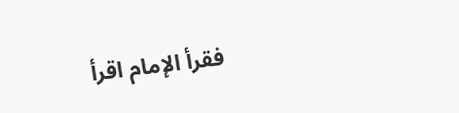فقرأ الإمام اقرأ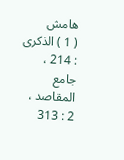هامش
( 1 ) الذكرى : 214 ، جامع المقاصد ، 2 : 313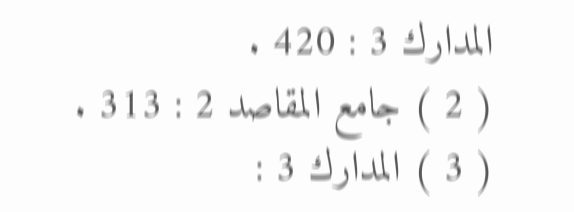المدارك 3 : 420 .
( 2 ) جامع المقاصد 2 : 313 .
( 3 ) المدارك 3 :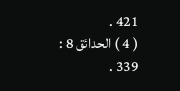421 .
( 4 ) الحدائق 8 : 339 .